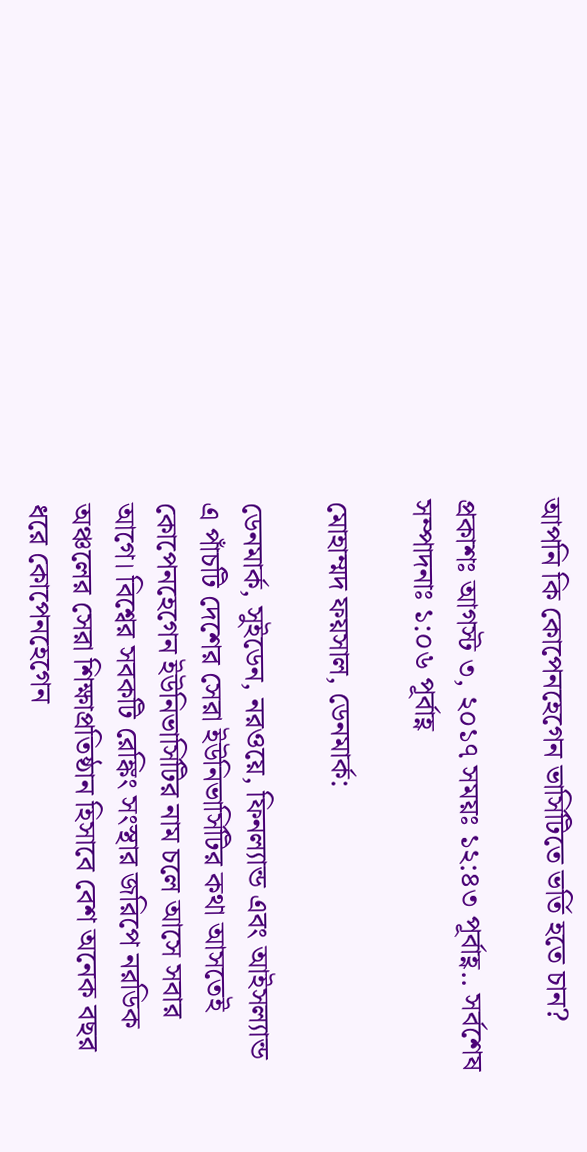আপনি কি কোপেনহেগেন ভার্সিটিতে ভর্তি হতে চান?

প্রকাশঃ আগস্ট ৩, ২০১৭ সময়ঃ ১২:৪৩ পূর্বাহ্ণ.. সর্বশেষ সম্পাদনাঃ ১:০৬ পূর্বাহ্ণ

মোহাম্মদ ফয়সাল, ডেনমার্ক:

ডেনমার্ক, সুইডেন, নরওয়ে, ফিনল্যান্ড এবং আইসল্যান্ড এ পাঁচটি দেশের সেরা ইউনিভার্সিটির কথা আসতেই কোপেনহেগেন ইউনিভার্সিটির নাম চলে আসে সবার আগে। বিশ্বের সবকটি রেঙ্কিং সংস্থার জরিপে নরডিক অঞ্চলের সেরা শিক্ষাপ্রতিষ্ঠান হিসাবে বেশ অনেক বছর ধরে কোপেনহেগেন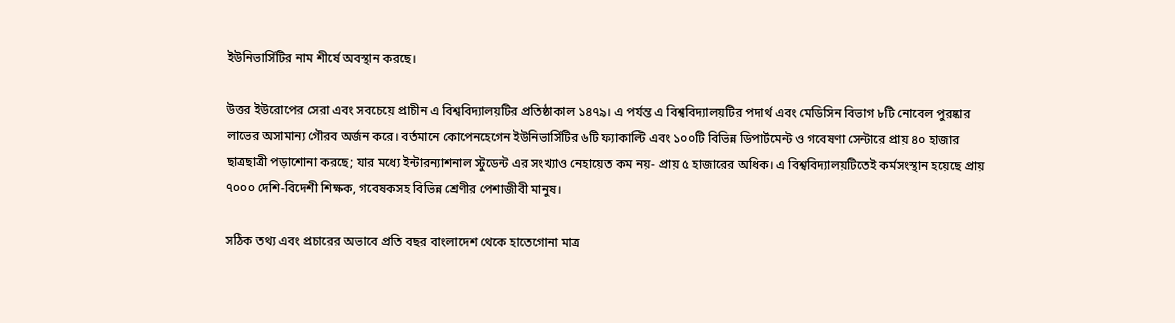ইউনিভার্সিটির নাম শীর্ষে অবস্থান করছে।

উত্তর ইউরোপের সেরা এবং সবচেয়ে প্রাচীন এ বিশ্ববিদ্যালয়টির প্রতিষ্ঠাকাল ১৪৭৯। এ পর্যন্ত এ বিশ্ববিদ্যালয়টির পদার্থ এবং মেডিসিন বিভাগ ৮টি নোবেল পুরষ্কার লাভের অসামান্য গৌরব অর্জন করে। বর্তমানে কোপেনহেগেন ইউনিভার্সিটির ৬টি ফ্যাকাল্টি এবং ১০০টি বিভিন্ন ডিপার্টমেন্ট ও গবেষণা সেন্টারে প্রায় ৪০ হাজার ছাত্রছাত্রী পড়াশোনা করছে; যার মধ্যে ইন্টারন্যাশনাল স্টুডেন্ট এর সংখ্যাও নেহায়েত কম নয়- প্রায় ৫ হাজারের অধিক। এ বিশ্ববিদ্যালয়টিতেই কর্মসংস্থান হয়েছে প্রায় ৭০০০ দেশি-বিদেশী শিক্ষক, গবেষকসহ বিভিন্ন শ্রেণীর পেশাজীবী মানুষ।

সঠিক তথ্য এবং প্রচারের অভাবে প্রতি বছর বাংলাদেশ থেকে হাতেগোনা মাত্র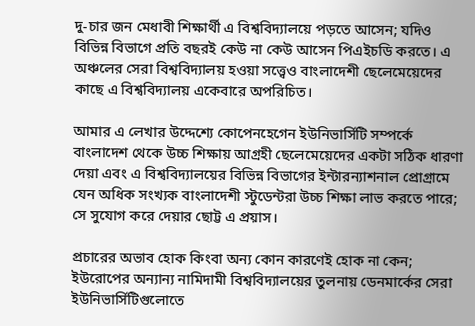দু-চার জন মেধাবী শিক্ষার্থী এ বিশ্ববিদ্যালয়ে পড়তে আসেন; যদিও বিভিন্ন বিভাগে প্রতি বছরই কেউ না কেউ আসেন পিএইচডি করতে। এ অঞ্চলের সেরা বিশ্ববিদ্যালয় হওয়া সত্ত্বেও বাংলাদেশী ছেলেমেয়েদের কাছে এ বিশ্ববিদ্যালয় একেবারে অপরিচিত।

আমার এ লেখার উদ্দেশ্যে কোপেনহেগেন ইউনিভার্সিটি সম্পর্কে বাংলাদেশ থেকে উচ্চ শিক্ষায় আগ্রহী ছেলেমেয়েদের একটা সঠিক ধারণা দেয়া এবং এ বিশ্ববিদ্যালয়ের বিভিন্ন বিভাগের ইন্টারন্যাশনাল প্রোগ্রামে যেন অধিক সংখ্যক বাংলাদেশী স্টুডেন্টরা উচ্চ শিক্ষা লাভ করতে পারে; সে সুযোগ করে দেয়ার ছোট্ট এ প্রয়াস।

প্রচারের অভাব হোক কিংবা অন্য কোন কারণেই হোক না কেন; ইউরোপের অন্যান্য নামিদামী বিশ্ববিদ্যালয়ের তুলনায় ডেনমার্কের সেরা ইউনিভার্সিটিগুলোতে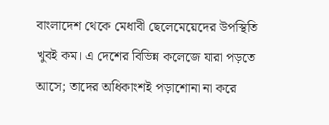বাংলাদেশ থেকে মেধাবী ছেলেমেয়েদের উপস্থিতি খুবই কম। এ দেশের বিভিন্ন কলেজে যারা পড়তে আসে; তাদের অধিকাংশই পড়াশোনা না করে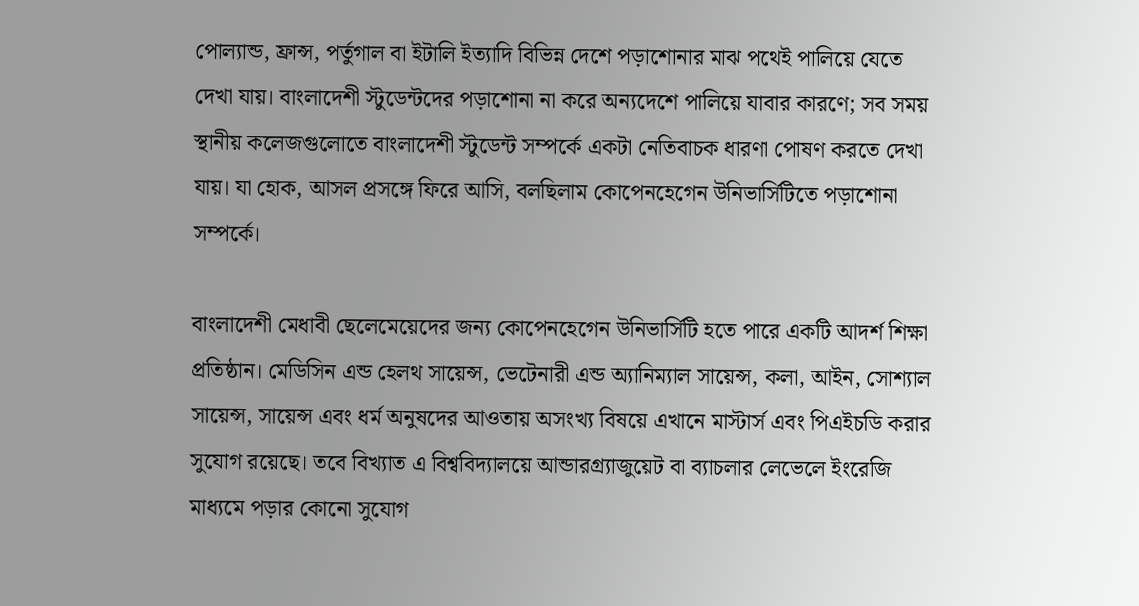পোল্যান্ড, ফ্রান্স, পর্তুগাল বা ইটালি ইত্যাদি বিভিন্ন দেশে পড়াশোনার মাঝ পথেই পালিয়ে যেতে দেখা যায়। বাংলাদেশী স্টুডেন্টদের পড়াশোনা না করে অন্যদেশে পালিয়ে যাবার কারণে; সব সময় স্থানীয় কলেজগুলোতে বাংলাদেশী স্টুডেন্ট সম্পর্কে একটা নেতিবাচক ধারণা পোষণ করতে দেখা যায়। যা হোক, আসল প্রসঙ্গে ফিরে আসি, বলছিলাম কোপেনহেগেন উনিভার্সিটিতে পড়াশোনা সম্পর্কে।

বাংলাদেশী মেধাবী ছেলেমেয়েদের জন্য কোপেনহেগেন উনিভার্সিটি হতে পারে একটি আদর্শ শিক্ষা প্রতিষ্ঠান। মেডিসিন এন্ড হেলথ সায়েন্স, ভেটেনারী এন্ড অ্যানিম্যাল সায়েন্স, কলা, আইন, সোশ্যাল সায়েন্স, সায়েন্স এবং ধর্ম অনুষদের আওতায় অসংখ্য বিষয়ে এখানে মাস্টার্স এবং পিএইচডি করার সুযোগ রয়েছে। তবে বিখ্যাত এ বিশ্ববিদ্যালয়ে আন্ডারগ্র্যাজুয়েট বা ব্যাচলার লেভেলে ইংরেজি মাধ্যমে পড়ার কোনো সুযোগ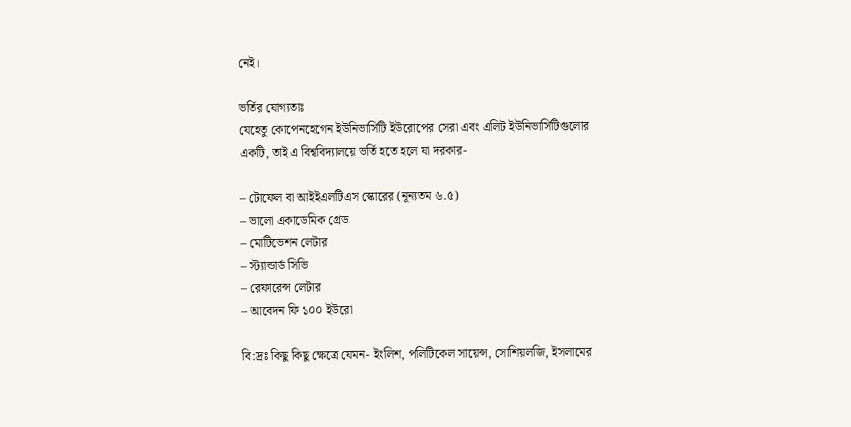নেই।

ভর্তির যোগ্যতাঃ
যেহেতু কোপেনহেগেন ইউনিভার্সিটি ইউরোপের সেরা এবং এলিট ইউনিভার্সিটিগুলোর একটি, তাই এ বিশ্ববিদ্যালয়ে ভর্তি হতে হলে যা দরকার-

– টোফেল বা আইইএলটিএস স্কোরের (নূন্যতম ৬.৫)
– ভালো একাডেমিক গ্রেড
– মোটিভেশন লেটার
– স্ট্যান্ডার্ড সিভি
– রেফারেন্স লেটার
– আবেদন ফি ১০০ ইউরো

বি:দ্রঃ কিছু কিছু ক্ষেত্রে যেমন- ইংলিশ, পলিটিকেল সায়েন্স, সোশিয়লজি, ইসলামের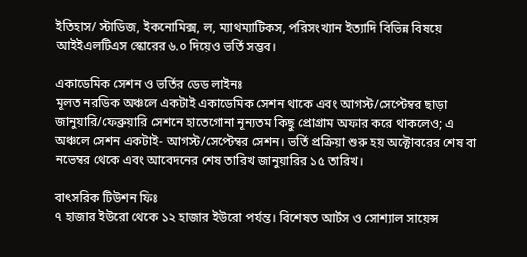ইতিহাস/ স্টাডিজ, ইকনোমিক্স, ল, ম্যাথম্যাটিকস, পরিসংখ্যান ইত্যাদি বিভিন্ন বিষয়ে আইইএলটিএস স্কোরের ৬.০ দিয়েও ভর্তি সম্ভব।

একাডেমিক সেশন ও ভর্তির ডেড লাইনঃ
মূলত নরডিক অঞ্চলে একটাই একাডেমিক সেশন থাকে এবং আগস্ট/সেপ্টেম্বর ছাড়া জানুয়ারি/ফেব্রুয়ারি সেশনে হাতেগোনা নূন্যতম কিছু প্রোগ্রাম অফার করে থাকলেও; এ অঞ্চলে সেশন একটাই- আগস্ট/সেপ্টেম্বর সেশন। ভর্তি প্রক্রিয়া শুরু হয় অক্টোবরের শেষ বা নভেম্বর থেকে এবং আবেদনের শেষ তারিখ জানুয়ারির ১৫ তারিখ।

বাৎসরিক টিউশন ফিঃ
৭ হাজার ইউরো থেকে ১২ হাজার ইউরো পর্যন্ত। বিশেষত আর্টস ও সোশ্যাল সায়েন্স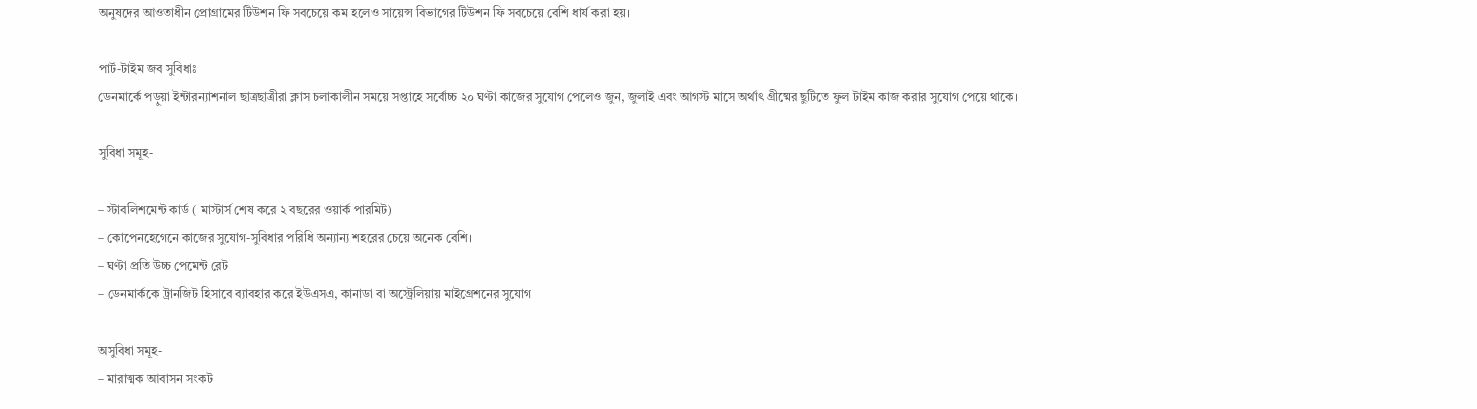অনুষদের আওতাধীন প্রোগ্রামের টিউশন ফি সবচেয়ে কম হলেও সায়েন্স বিভাগের টিউশন ফি সবচেয়ে বেশি ধার্য করা হয়।

পার্ট-টাইম জব সুবিধাঃ
ডেনমার্কে পড়ুয়া ইন্টারন্যাশনাল ছাত্রছাত্রীরা ক্লাস চলাকালীন সময়ে সপ্তাহে সর্বোচ্চ ২০ ঘণ্টা কাজের সুযোগ পেলেও জুন, জুলাই এবং আগস্ট মাসে অর্থাৎ গ্রীষ্মের ছুটিতে ফুল টাইম কাজ করার সুযোগ পেয়ে থাকে।

সুবিধা সমূহ-

– স্টাবলিশমেন্ট কার্ড ( মাস্টার্স শেষ করে ২ বছরের ওয়ার্ক পারমিট)
– কোপেনহেগেনে কাজের সুযোগ-সুবিধার পরিধি অন্যান্য শহরের চেয়ে অনেক বেশি।
– ঘণ্টা প্রতি উচ্চ পেমেন্ট রেট
– ডেনমার্ককে ট্রানজিট হিসাবে ব্যাবহার করে ইউএসএ, কানাডা বা অস্ট্রেলিয়ায় মাইগ্রেশনের সুযোগ

অসুবিধা সমূহ-
– মারাত্মক আবাসন সংকট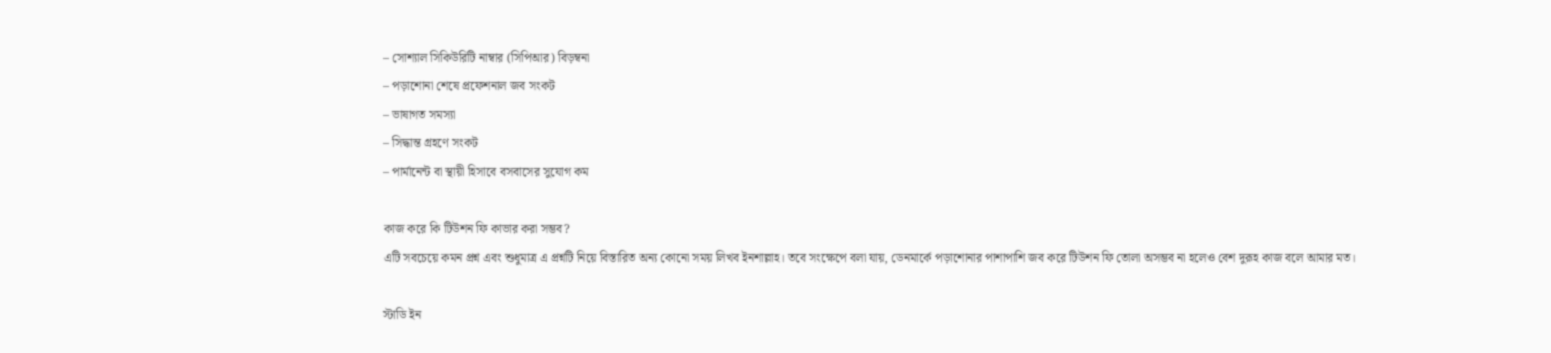– সোশ্যাল সিকিউরিটি নাম্বার (সিপিআর) বিড়ম্বনা
– পড়াশোনা শেষে প্রফেশনাল জব সংকট
– ভাষাগত সমস্যা
– সিদ্ধান্ত গ্রহণে সংকট
– পার্মানেন্ট বা স্থায়ী হিসাবে বসবাসের সুযোগ কম

কাজ করে কি টিউশন ফি কাভার করা সম্ভব?
এটি সবচেয়ে কমন প্রশ্ন এবং শুধুমাত্র এ প্রশ্নটি নিয়ে বিস্তারিত অন্য কোনো সময় লিখব ইনশাল্লাহ। তবে সংক্ষেপে বলা যায়, ডেনমার্কে পড়াশোনার পাশাপাশি জব করে টিউশন ফি তোলা অসম্ভব না হলেও বেশ দুরূহ কাজ বলে আমার মত।

স্টাডি ইন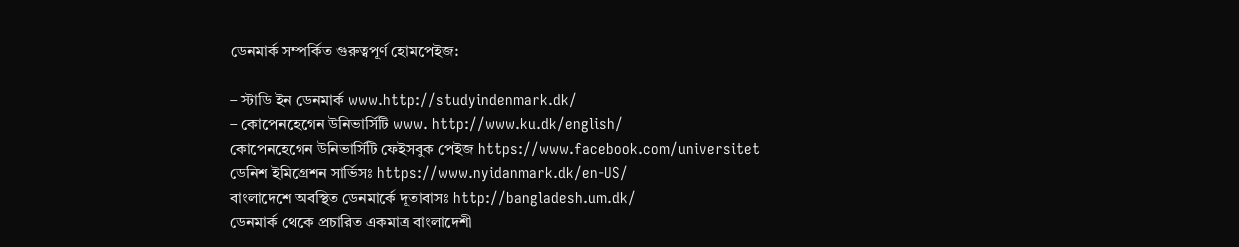ডেনমার্ক সম্পর্কিত গুরুত্বপূর্ণ হোমপেইজ:

– স্টাডি ইন ডেনমার্ক www.http://studyindenmark.dk/
– কোপেনহেগেন উনিভার্সিটি www. http://www.ku.dk/english/
কোপেনহেগেন উনিভার্সিটি ফেইসবুক পেইজ https://www.facebook.com/universitet
ডেনিশ ইমিগ্রেশন সার্ভিসঃ https://www.nyidanmark.dk/en-US/
বাংলাদেশে অবস্থিত ডেনমার্কে দূতাবাসঃ http://bangladesh.um.dk/
ডেনমার্ক থেকে প্রচারিত একমাত্র বাংলাদেশী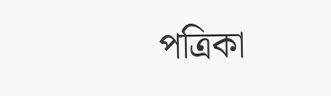পত্রিকা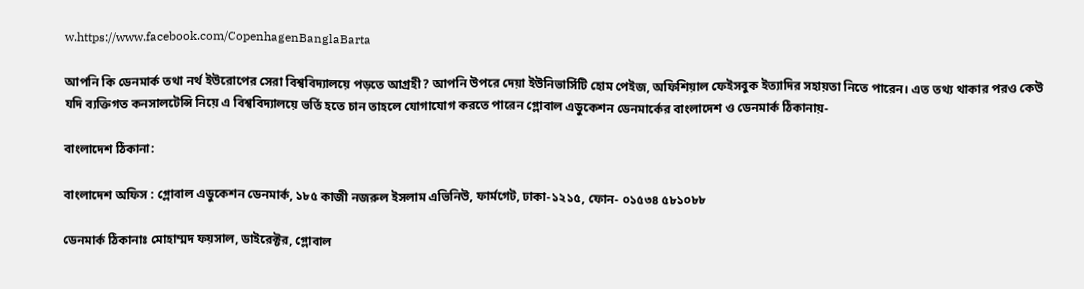w.https://www.facebook.com/CopenhagenBanglaBarta

আপনি কি ডেনমার্ক তথা নর্থ ইউরোপের সেরা বিশ্ববিদ্যালয়ে পড়তে আগ্রহী? আপনি উপরে দেয়া ইউনিভার্সিটি হোম পেইজ, অফিশিয়াল ফেইসবুক ইত্যাদির সহায়তা নিতে পারেন। এত তথ্য থাকার পরও কেউ যদি ব্যক্তিগত কনসালটেন্সি নিয়ে এ বিশ্ববিদ্যালয়ে ভর্তি হতে চান তাহলে যোগাযোগ করতে পারেন গ্লোবাল এডুকেশন ডেনমার্কের বাংলাদেশ ও ডেনমার্ক ঠিকানায়-

বাংলাদেশ ঠিকানা:

বাংলাদেশ অফিস : গ্লোবাল এডুকেশন ডেনমার্ক, ১৮৫ কাজী নজরুল ইসলাম এভিনিউ, ফার্মগেট, ঢাকা-১২১৫, ফোন- ০১৫৩৪ ৫৮১০৮৮

ডেনমার্ক ঠিকানাঃ মোহাম্মদ ফয়সাল, ডাইরেক্টর, গ্লোবাল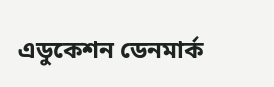এডুকেশন ডেনমার্ক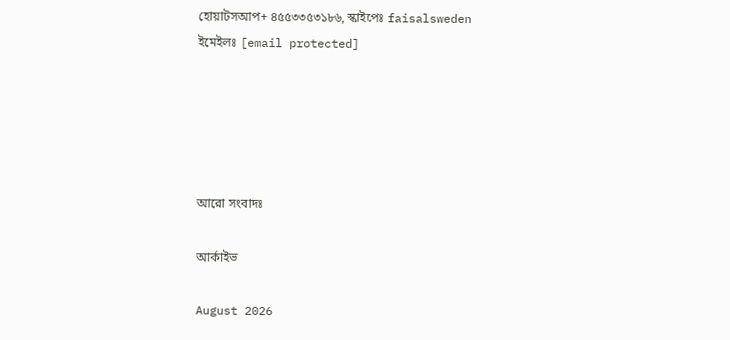হোয়াটসআপ+ ৪৫৫৩৩৫৩১৮৬, স্কাইপেঃ faisalsweden
ইমেইলঃ [email protected]





আরো সংবাদঃ

আর্কাইভ

August 2026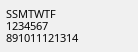SSMTWTF
1234567
891011121314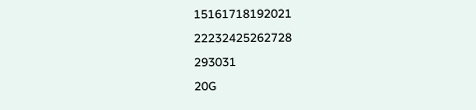15161718192021
22232425262728
293031
20G